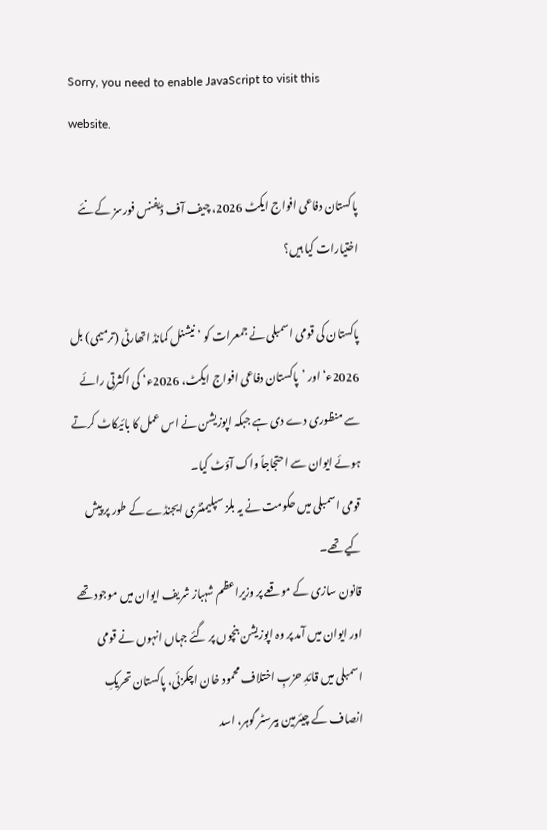Sorry, you need to enable JavaScript to visit this website.

پاکستان دفاعی افواج ایکٹ 2026، چیف آف ڈیفنس فورسز کے نئے اختیارات کیا ہیں؟

پاکستان کی قومی اسمبلی نے جمعرات کو ’نیشنل کمانڈ اتھارٹی (ترمیمی) بل 2026ء‘ اور ’پاکستان دفاعی افواج ایکٹ، 2026ء‘ کی اکثرتی رائے سے منظوری دے دی ہے جبکہ اپوزیشن نے اس عمل کا بائیکاٹ کرتے ہوئے ایوان سے احتجاجاً واک آؤٹ کیا۔
قومی اسمبلی میں حکومت نے یہ بلز سپلیمنٹری ایجنڈے کے طور پر پیش کیے تھے۔
قانون سازی کے موقعے پر وزیراعظم شہباز شریف ایوان میں موجود تھے اور ایوان میں آمد پر وہ اپوزیشن بنچوں پر گئے جہاں انہوں نے قومی اسمبلی میں قائدِ حزبِ اختلاف محمود خان اچکزئی، پاکستان تحریکِ انصاف کے چیئرمین بیرسٹر گوہر، اسد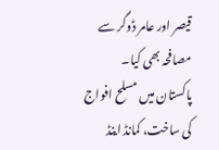قیصر اور عامر ڈوگر سے مصافحہ بھی کیا۔
پاکستان میں مسلح افواج کی ساخت، کمانڈ اینڈ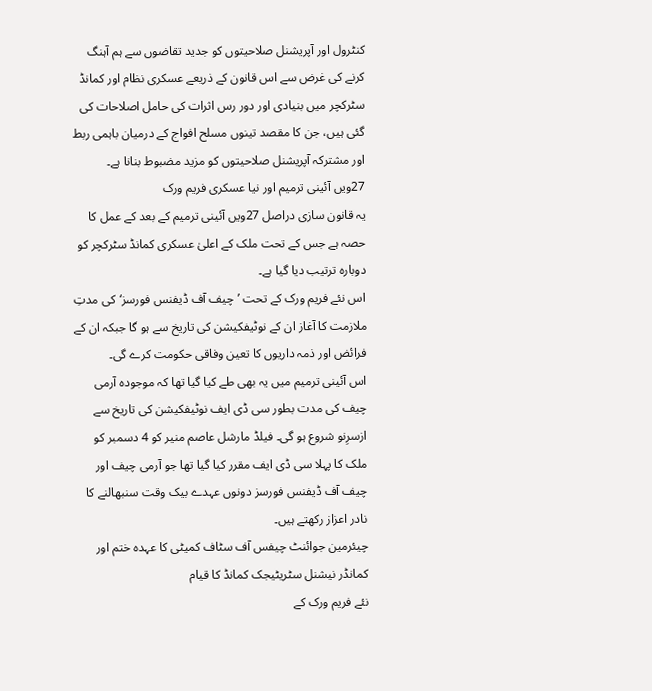کنٹرول اور آپریشنل صلاحیتوں کو جدید تقاضوں سے ہم آہنگ کرنے کی غرض سے اس قانون کے ذریعے عسکری نظام اور کمانڈ سٹرکچر میں بنیادی اور دور رس اثرات کی حامل اصلاحات کی گئی ہیں، جن کا مقصد تینوں مسلح افواج کے درمیان باہمی ربط اور مشترکہ آپریشنل صلاحیتوں کو مزید مضبوط بنانا ہے۔
27ویں آئینی ترمیم اور نیا عسکری فریم ورک
یہ قانون سازی دراصل 27ویں آئینی ترمیم کے بعد کے عمل کا حصہ ہے جس کے تحت ملک کے اعلیٰ عسکری کمانڈ سٹرکچر کو دوبارہ ترتیب دیا گیا ہے۔
اس نئے فریم ورک کے تحت ’چیف آف ڈیفنس فورسز‘کی مدتِ ملازمت کا آغاز ان کے نوٹیفکیشن کی تاریخ سے ہو گا جبکہ ان کے فرائض اور ذمہ داریوں کا تعین وفاقی حکومت کرے گی۔
اس آئینی ترمیم میں یہ بھی طے کیا گیا تھا کہ موجودہ آرمی چیف کی مدت بطور سی ڈی ایف نوٹیفکیشن کی تاریخ سے ازسرِنو شروع ہو گی۔ فیلڈ مارشل عاصم منیر کو 4 دسمبر کو ملک کا پہلا سی ڈی ایف مقرر کیا گیا تھا جو آرمی چیف اور چیف آف ڈیفنس فورسز دونوں عہدے بیک وقت سنبھالنے کا نادر اعزاز رکھتے ہیں۔
چیئرمین جوائنٹ چیفس آف سٹاف کمیٹی کا عہدہ ختم اور کمانڈر نیشنل سٹریٹیجک کمانڈ کا قیام
نئے فریم ورک کے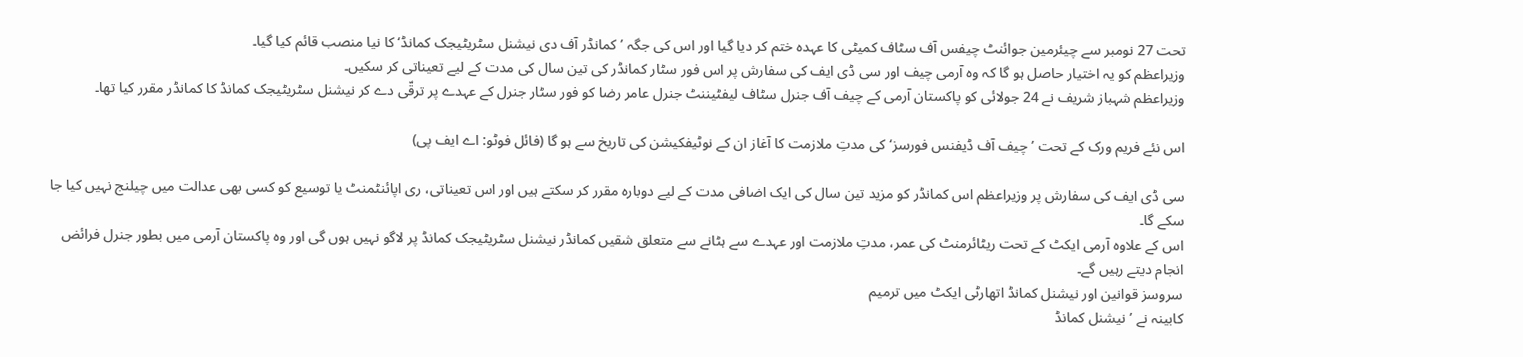تحت 27 نومبر سے چیئرمین جوائنٹ چیفس آف سٹاف کمیٹی کا عہدہ ختم کر دیا گیا اور اس کی جگہ ’کمانڈر آف دی نیشنل سٹریٹیجک کمانڈ‘ کا نیا منصب قائم کیا گیا۔
وزیراعظم کو یہ اختیار حاصل ہو گا کہ وہ آرمی چیف اور سی ڈی ایف کی سفارش پر اس فور سٹار کمانڈر کی تین سال کی مدت کے لیے تعیناتی کر سکیں۔
وزیراعظم شہباز شریف نے 24 جولائی کو پاکستان آرمی کے چیف آف جنرل سٹاف لیفٹیننٹ جنرل عامر رضا کو فور سٹار جنرل کے عہدے پر ترقّی دے کر نیشنل سٹریٹیجک کمانڈ کا کمانڈر مقرر کیا تھا۔

اس نئے فریم ورک کے تحت ’چیف آف ڈیفنس فورسز‘کی مدتِ ملازمت کا آغاز ان کے نوٹیفکیشن کی تاریخ سے ہو گا (فائل فوٹو: اے ایف پی)

سی ڈی ایف کی سفارش پر وزیراعظم اس کمانڈر کو مزید تین سال کی ایک اضافی مدت کے لیے دوبارہ مقرر کر سکتے ہیں اور اس تعیناتی، ری اپائنٹمنٹ یا توسیع کو کسی بھی عدالت میں چیلنج نہیں کیا جا سکے گا۔
اس کے علاوہ آرمی ایکٹ کے تحت ریٹائرمنٹ کی عمر، مدتِ ملازمت اور عہدے سے ہٹانے سے متعلق شقیں کمانڈر نیشنل سٹریٹیجک کمانڈ پر لاگو نہیں ہوں گی اور وہ پاکستان آرمی میں بطور جنرل فرائض انجام دیتے رہیں گے۔
سروسز قوانین اور نیشنل کمانڈ اتھارٹی ایکٹ میں ترمیم
کابینہ نے ’نیشنل کمانڈ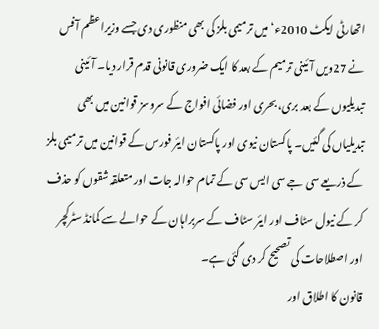اتھارٹی ایکٹ 2010ء‘ میں ترمیمی بلز کی بھی منظوری دی جسے وزیراعظم آفس نے 27ویں آئینی ترمیم کے بعد کا ایک ضروری قانونی قدم قرار دیا۔ آئینی تبدیلیوں کے بعد بری، بحری اور فضائی افواج کے سروسز قوانین میں بھی تبدیلیاں کی گئیں۔ پاکستان نیوی اور پاکستان ایئر فورس کے قوانین میں ترمیمی بلز کے ذریعے سی جے سی ایس سی کے تمام حوالہ جات اور متعلقہ شقوں کو حذف کر کے نیول سٹاف اور ایئر سٹاف کے سربراہان کے حوالے سے کمانڈ سٹرکچر اور اصطلاحات کی تصحیح کر دی گئی ہے۔
قانون کا اطلاق اور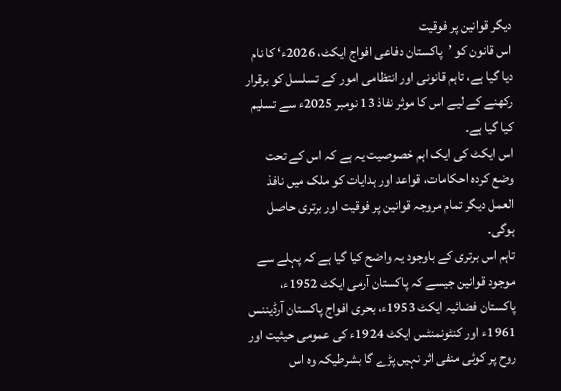دیگر قوانین پر فوقیت
اس قانون کو ’پاکستان دفاعی افواج ایکٹ، 2026ء‘ کا نام دیا گیا ہے، تاہم قانونی اور انتظامی امور کے تسلسل کو برقرار رکھنے کے لیے اس کا موثر نفاذ 13 نومبر 2025ء سے تسلیم کیا گیا ہے۔
اس ایکٹ کی ایک اہم خصوصیت یہ ہے کہ اس کے تحت وضع کردہ احکامات، قواعد اور ہدایات کو ملک میں نافذ العمل دیگر تمام مروجہ قوانین پر فوقیت اور برتری حاصل ہوگی۔
تاہم اس برتری کے باوجود یہ واضح کیا گیا ہے کہ پہلے سے موجود قوانین جیسے کہ پاکستان آرمی ایکٹ 1952ء، پاکستان فضائیہ ایکٹ 1953ء، بحری افواج پاکستان آرڈیننس 1961ء اور کنٹونمنٹس ایکٹ 1924ء کی عمومی حیثیت اور روح پر کوئی منفی اثر نہیں پڑے گا بشرطیکہ وہ اس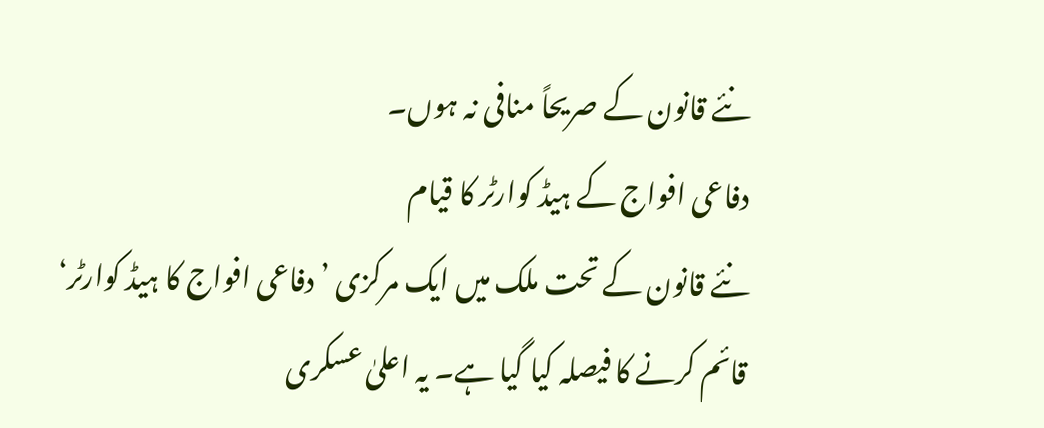نئے قانون کے صریحاً منافی نہ ہوں۔
دفاعی افواج کے ہیڈ کوارٹر کا قیام
نئے قانون کے تحت ملک میں ایک مرکزی ’دفاعی افواج کا ہیڈ کوارٹر‘ قائم کرنے کا فیصلہ کیا گیا ہے۔ یہ اعلیٰ عسکری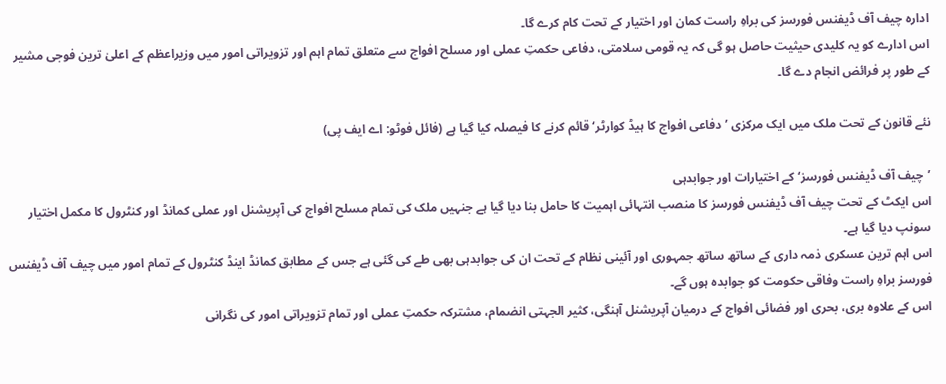ادارہ چیف آف ڈیفنس فورسز کی براہِ راست کمان اور اختیار کے تحت کام کرے گا۔
اس ادارے کو یہ کلیدی حیثیت حاصل ہو گی کہ یہ قومی سلامتی، دفاعی حکمتِ عملی اور مسلح افواج سے متعلق تمام اہم اور تزویراتی امور میں وزیراعظم کے اعلیٰ ترین فوجی مشیر کے طور پر فرائض انجام دے گا۔

نئے قانون کے تحت ملک میں ایک مرکزی ’دفاعی افواج کا ہیڈ کوارٹر‘ قائم کرنے کا فیصلہ کیا گیا ہے (فائل فوٹو: اے ایف پی)

’چیف آف ڈیفنس فورسز‘ کے اختیارات اور جوابدہی
اس ایکٹ کے تحت چیف آف ڈیفنس فورسز کا منصب انتہائی اہمیت کا حامل بنا دیا گیا ہے جنہیں ملک کی تمام مسلح افواج کی آپریشنل اور عملی کمانڈ اور کنٹرول کا مکمل اختیار سونپ دیا گیا ہے۔
اس اہم ترین عسکری ذمہ داری کے ساتھ ساتھ جمہوری اور آئینی نظام کے تحت ان کی جوابدہی بھی طے کی گئی ہے جس کے مطابق کمانڈ اینڈ کنٹرول کے تمام امور میں چیف آف ڈیفنس فورسز براہِ راست وفاقی حکومت کو جوابدہ ہوں گے۔
اس کے علاوہ بری، بحری اور فضائی افواج کے درمیان آپریشنل آہنگی، کثیر الجہتی انضمام، مشترکہ حکمتِ عملی اور تمام تزویراتی امور کی نگرانی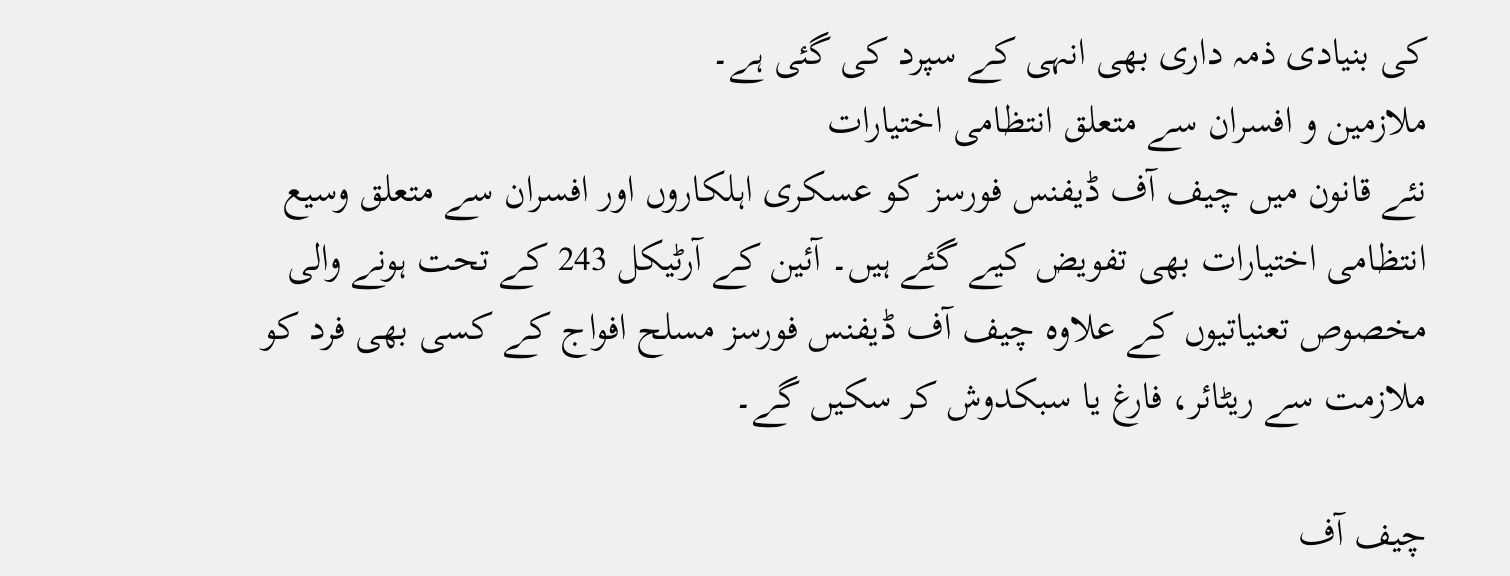کی بنیادی ذمہ داری بھی انہی کے سپرد کی گئی ہے۔
ملازمین و افسران سے متعلق انتظامی اختیارات
نئے قانون میں چیف آف ڈیفنس فورسز کو عسکری اہلکاروں اور افسران سے متعلق وسیع انتظامی اختیارات بھی تفویض کیے گئے ہیں۔ آئین کے آرٹیکل 243 کے تحت ہونے والی مخصوص تعنیاتیوں کے علاوہ چیف آف ڈیفنس فورسز مسلح افواج کے کسی بھی فرد کو ملازمت سے ریٹائر، فارغ یا سبکدوش کر سکیں گے۔

چیف آف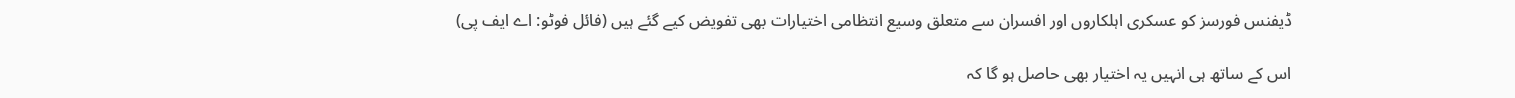ڈیفنس فورسز کو عسکری اہلکاروں اور افسران سے متعلق وسیع انتظامی اختیارات بھی تفویض کیے گئے ہیں (فائل فوٹو: اے ایف پی)

اس کے ساتھ ہی انہیں یہ اختیار بھی حاصل ہو گا کہ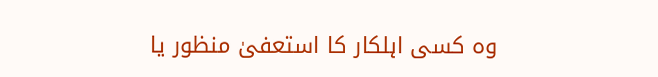وہ کسی اہلکار کا استعفیٰ منظور یا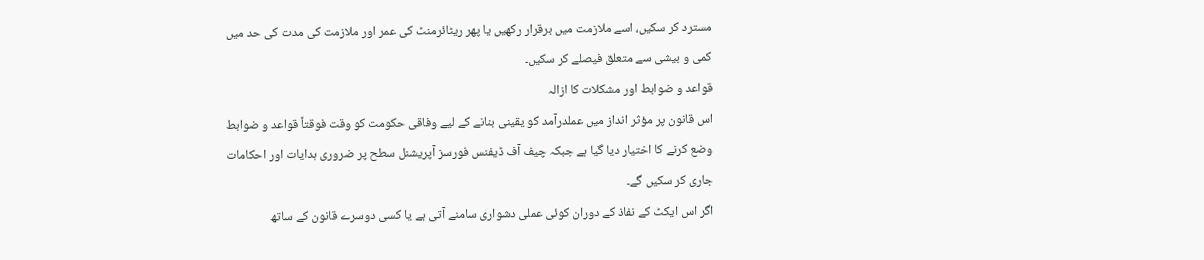مسترد کر سکیں، اسے ملازمت میں برقرار رکھیں یا پھر ریٹائرمنٹ کی عمر اور ملازمت کی مدت کی حد میں کمی و بیشی سے متعلق فیصلے کر سکیں۔
قواعد و ضوابط اور مشکلات کا ازالہ
اس قانون پر مؤثر انداز میں عملدرآمد کو یقینی بنانے کے لیے وفاقی حکومت کو وقت فوقتاً قواعد و ضوابط وضع کرنے کا اختیار دیا گیا ہے جبکہ چیف آف ڈیفنس فورسز آپریشنل سطح پر ضروری ہدایات اور احکامات جاری کر سکیں گے۔
اگر اس ایکٹ کے نفاذ کے دوران کوئی عملی دشواری سامنے آتی ہے یا کسی دوسرے قانون کے ساتھ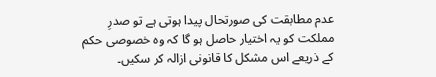عدم مطابقت کی صورتحال پیدا ہوتی ہے تو صدرِ مملکت کو یہ اختیار حاصل ہو گا کہ وہ خصوصی حکم کے ذریعے اس مشکل کا قانونی ازالہ کر سکیں۔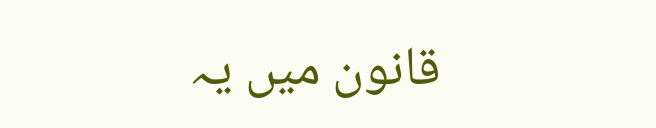قانون میں یہ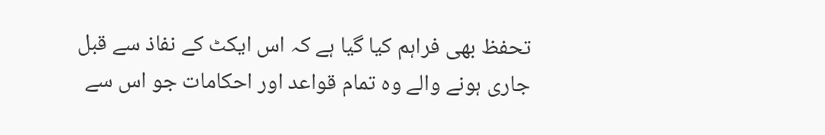تحفظ بھی فراہم کیا گیا ہے کہ اس ایکٹ کے نفاذ سے قبل جاری ہونے والے وہ تمام قواعد اور احکامات جو اس سے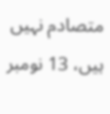متصادم نہیں ہیں، 13 نومبر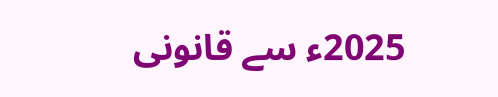2025ء سے قانونی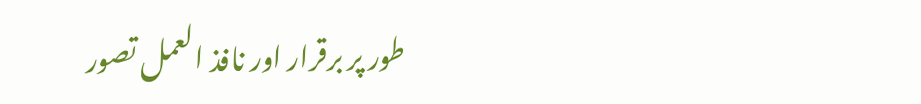طور پر برقرار اور نافذ العمل تصور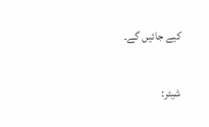کیے جائیں گے۔

شیئر: